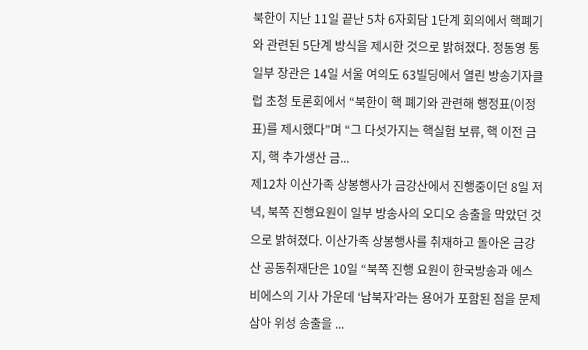북한이 지난 11일 끝난 5차 6자회담 1단계 회의에서 핵폐기와 관련된 5단계 방식을 제시한 것으로 밝혀졌다. 정동영 통일부 장관은 14일 서울 여의도 63빌딩에서 열린 방송기자클럽 초청 토론회에서 “북한이 핵 폐기와 관련해 행정표(이정표)를 제시했다”며 “그 다섯가지는 핵실험 보류, 핵 이전 금지, 핵 추가생산 금...
제12차 이산가족 상봉행사가 금강산에서 진행중이던 8일 저녁, 북쪽 진행요원이 일부 방송사의 오디오 송출을 막았던 것으로 밝혀졌다. 이산가족 상봉행사를 취재하고 돌아온 금강산 공동취재단은 10일 “북쪽 진행 요원이 한국방송과 에스비에스의 기사 가운데 ‘납북자’라는 용어가 포함된 점을 문제삼아 위성 송출을 ...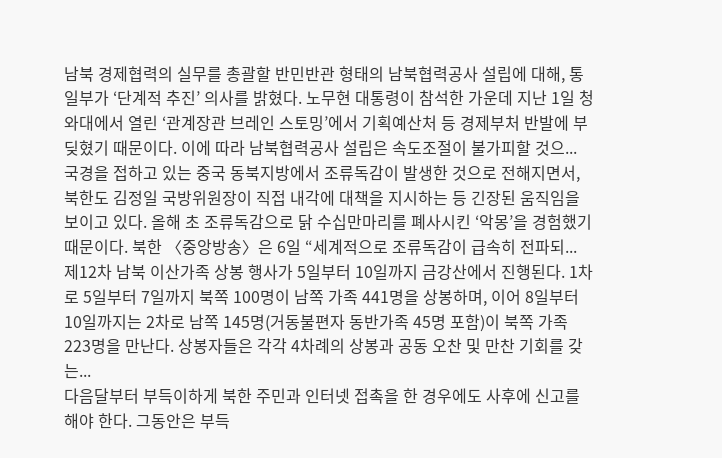남북 경제협력의 실무를 총괄할 반민반관 형태의 남북협력공사 설립에 대해, 통일부가 ‘단계적 추진’ 의사를 밝혔다. 노무현 대통령이 참석한 가운데 지난 1일 청와대에서 열린 ‘관계장관 브레인 스토밍’에서 기획예산처 등 경제부처 반발에 부딪혔기 때문이다. 이에 따라 남북협력공사 설립은 속도조절이 불가피할 것으...
국경을 접하고 있는 중국 동북지방에서 조류독감이 발생한 것으로 전해지면서, 북한도 김정일 국방위원장이 직접 내각에 대책을 지시하는 등 긴장된 움직임을 보이고 있다. 올해 초 조류독감으로 닭 수십만마리를 폐사시킨 ‘악몽’을 경험했기 때문이다. 북한 〈중앙방송〉은 6일 “세계적으로 조류독감이 급속히 전파되...
제12차 남북 이산가족 상봉 행사가 5일부터 10일까지 금강산에서 진행된다. 1차로 5일부터 7일까지 북쪽 100명이 남쪽 가족 441명을 상봉하며, 이어 8일부터 10일까지는 2차로 남쪽 145명(거동불편자 동반가족 45명 포함)이 북쪽 가족 223명을 만난다. 상봉자들은 각각 4차례의 상봉과 공동 오찬 및 만찬 기회를 갖는...
다음달부터 부득이하게 북한 주민과 인터넷 접촉을 한 경우에도 사후에 신고를 해야 한다. 그동안은 부득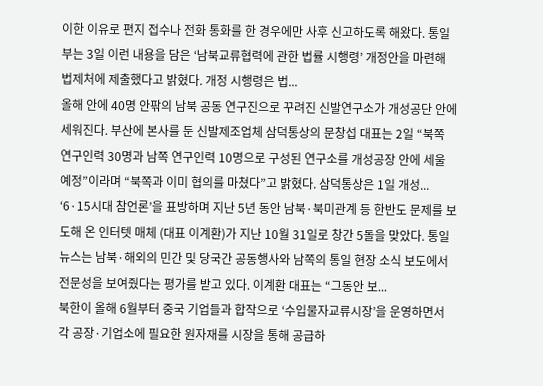이한 이유로 편지 접수나 전화 통화를 한 경우에만 사후 신고하도록 해왔다. 통일부는 3일 이런 내용을 담은 ‘남북교류협력에 관한 법률 시행령’ 개정안을 마련해 법제처에 제출했다고 밝혔다. 개정 시행령은 법...
올해 안에 40명 안팎의 남북 공동 연구진으로 꾸려진 신발연구소가 개성공단 안에 세워진다. 부산에 본사를 둔 신발제조업체 삼덕통상의 문창섭 대표는 2일 “북쪽 연구인력 30명과 남쪽 연구인력 10명으로 구성된 연구소를 개성공장 안에 세울 예정”이라며 “북쪽과 이미 협의를 마쳤다”고 밝혔다. 삼덕통상은 1일 개성...
‘6·15시대 참언론’을 표방하며 지난 5년 동안 남북·북미관계 등 한반도 문제를 보도해 온 인터텟 매체 (대표 이계환)가 지난 10월 31일로 창간 5돌을 맞았다. 통일뉴스는 남북·해외의 민간 및 당국간 공동행사와 남쪽의 통일 현장 소식 보도에서 전문성을 보여줬다는 평가를 받고 있다. 이계환 대표는 “그동안 보...
북한이 올해 6월부터 중국 기업들과 합작으로 ‘수입물자교류시장’을 운영하면서 각 공장·기업소에 필요한 원자재를 시장을 통해 공급하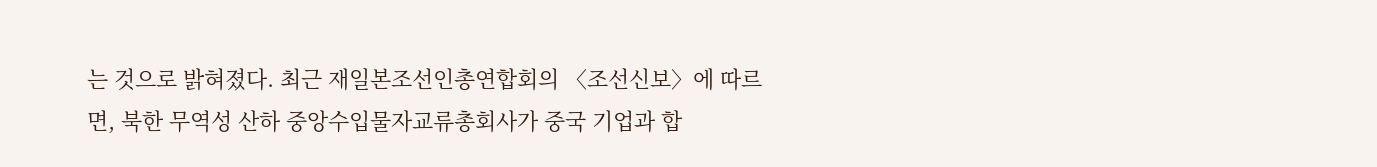는 것으로 밝혀졌다. 최근 재일본조선인총연합회의 〈조선신보〉에 따르면, 북한 무역성 산하 중앙수입물자교류총회사가 중국 기업과 합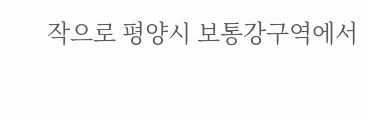작으로 평양시 보통강구역에서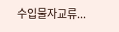수입물자교류...